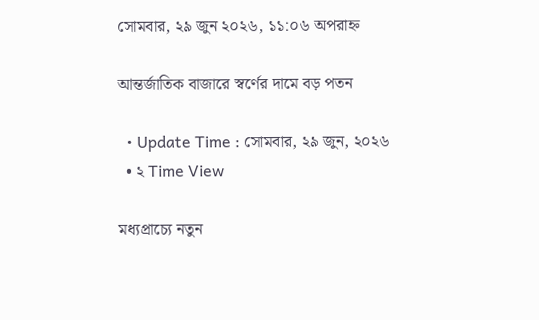সোমবার, ২৯ জুন ২০২৬, ১১:০৬ অপরাহ্ন

আন্তর্জাতিক বাজারে স্বর্ণের দামে বড় পতন

  • Update Time : সোমবার, ২৯ জুন, ২০২৬
  • ২ Time View

মধ্যপ্রাচ্যে নতুন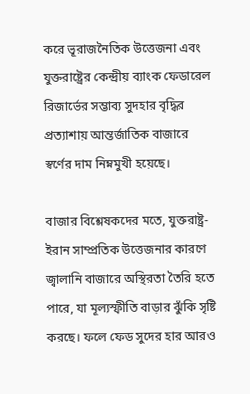করে ভূরাজনৈতিক উত্তেজনা এবং যুক্তরাষ্ট্রের কেন্দ্রীয় ব্যাংক ফেডারেল রিজার্ভের সম্ভাব্য সুদহার বৃদ্ধির প্রত্যাশায় আন্তর্জাতিক বাজারে স্বর্ণের দাম নিম্নমুখী হয়েছে।

বাজার বিশ্লেষকদের মতে, যুক্তরাষ্ট্র-ইরান সাম্প্রতিক উত্তেজনার কারণে জ্বালানি বাজারে অস্থিরতা তৈরি হতে পারে, যা মূল্যস্ফীতি বাড়ার ঝুঁকি সৃষ্টি করছে। ফলে ফেড সুদের হার আরও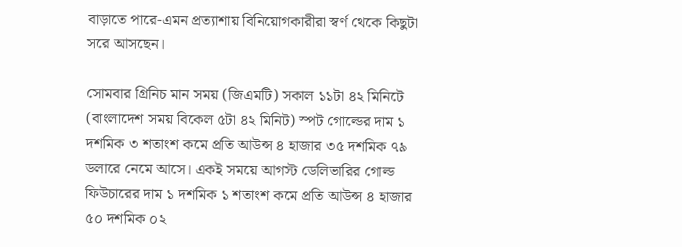বাড়াতে পারে-এমন প্রত্যাশায় বিনিয়োগকারীরা স্বর্ণ থেকে কিছুটা সরে আসছেন।

সোমবার গ্রিনিচ মান সময় (জিএমটি) সকাল ১১টা ৪২ মিনিটে (বাংলাদেশ সময় বিকেল ৫টা ৪২ মিনিট) স্পট গোল্ডের দাম ১ দশমিক ৩ শতাংশ কমে প্রতি আউন্স ৪ হাজার ৩৫ দশমিক ৭৯ ডলারে নেমে আসে। একই সময়ে আগস্ট ডেলিভারির গোল্ড ফিউচারের দাম ১ দশমিক ১ শতাংশ কমে প্রতি আউন্স ৪ হাজার ৫০ দশমিক ০২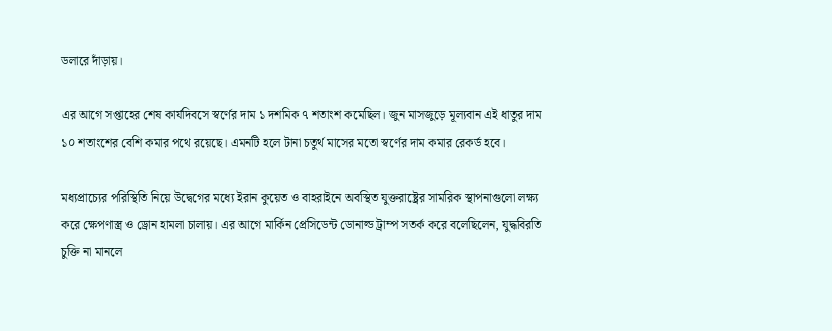ডলারে দাঁড়ায়।

এর আগে সপ্তাহের শেষ কার্যদিবসে স্বর্ণের দাম ১ দশমিক ৭ শতাংশ কমেছিল। জুন মাসজুড়ে মূল্যবান এই ধাতুর দাম ১০ শতাংশের বেশি কমার পথে রয়েছে। এমনটি হলে টানা চতুর্থ মাসের মতো স্বর্ণের দাম কমার রেকর্ড হবে।

মধ্যপ্রাচ্যের পরিস্থিতি নিয়ে উদ্বেগের মধ্যে ইরান কুয়েত ও বাহরাইনে অবস্থিত যুক্তরাষ্ট্রের সামরিক স্থাপনাগুলো লক্ষ্য করে ক্ষেপণাস্ত্র ও ড্রোন হামলা চালায়। এর আগে মার্কিন প্রেসিডেন্ট ডোনাল্ড ট্রাম্প সতর্ক করে বলেছিলেন, যুদ্ধবিরতি চুক্তি না মানলে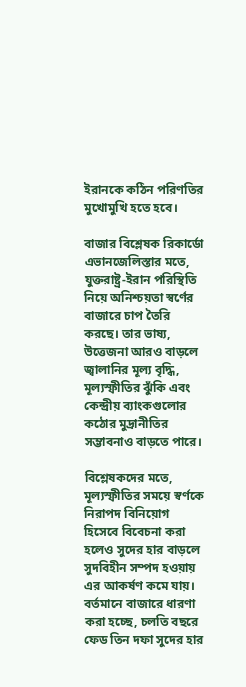ইরানকে কঠিন পরিণতির মুখোমুখি হতে হবে।

বাজার বিশ্লেষক রিকার্ডো এভানজেলিস্তার মতে, যুক্তরাষ্ট্র-ইরান পরিস্থিতি নিয়ে অনিশ্চয়তা স্বর্ণের বাজারে চাপ তৈরি করছে। তার ভাষ্য, উত্তেজনা আরও বাড়লে জ্বালানির মূল্য বৃদ্ধি, মূল্যস্ফীতির ঝুঁকি এবং কেন্দ্রীয় ব্যাংকগুলোর কঠোর মুদ্রানীতির সম্ভাবনাও বাড়তে পারে।

বিশ্লেষকদের মতে, মূল্যস্ফীতির সময়ে স্বর্ণকে নিরাপদ বিনিয়োগ হিসেবে বিবেচনা করা হলেও সুদের হার বাড়লে সুদবিহীন সম্পদ হওয়ায় এর আকর্ষণ কমে যায়। বর্তমানে বাজারে ধারণা করা হচ্ছে, চলতি বছরে ফেড তিন দফা সুদের হার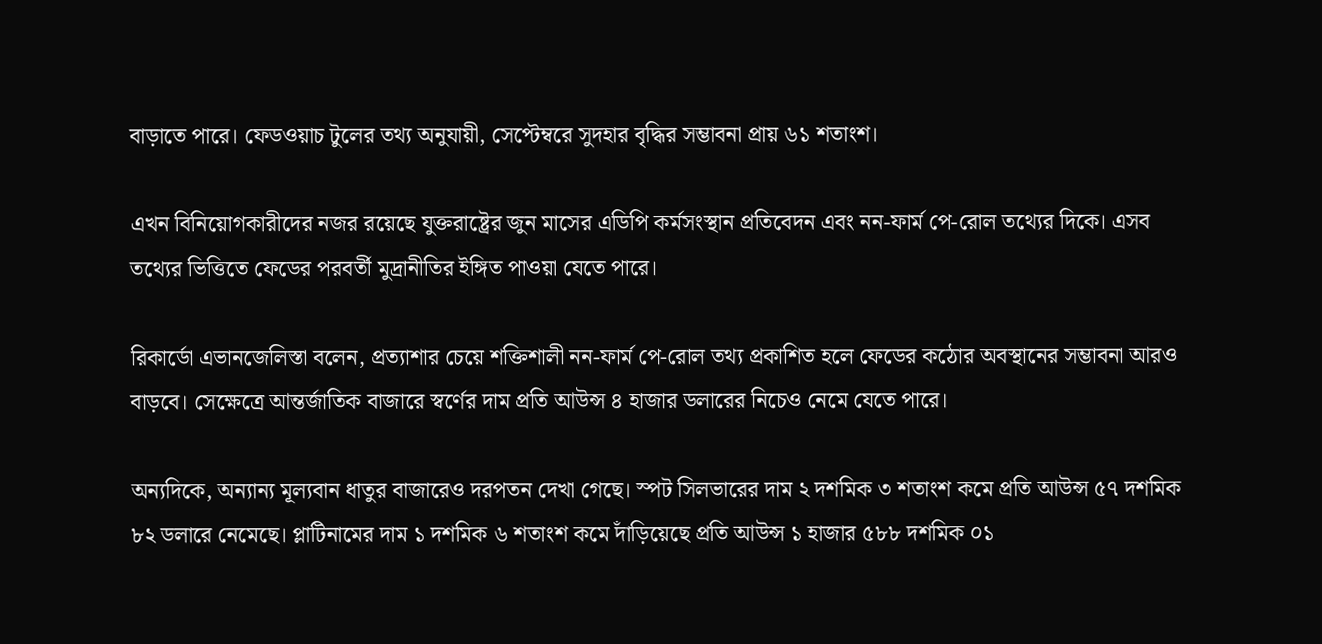বাড়াতে পারে। ফেডওয়াচ টুলের তথ্য অনুযায়ী, সেপ্টেম্বরে সুদহার বৃদ্ধির সম্ভাবনা প্রায় ৬১ শতাংশ।

এখন বিনিয়োগকারীদের নজর রয়েছে যুক্তরাষ্ট্রের জুন মাসের এডিপি কর্মসংস্থান প্রতিবেদন এবং নন-ফার্ম পে-রোল তথ্যের দিকে। এসব তথ্যের ভিত্তিতে ফেডের পরবর্তী মুদ্রানীতির ইঙ্গিত পাওয়া যেতে পারে।

রিকার্ডো এভানজেলিস্তা বলেন, প্রত্যাশার চেয়ে শক্তিশালী নন-ফার্ম পে-রোল তথ্য প্রকাশিত হলে ফেডের কঠোর অবস্থানের সম্ভাবনা আরও বাড়বে। সেক্ষেত্রে আন্তর্জাতিক বাজারে স্বর্ণের দাম প্রতি আউন্স ৪ হাজার ডলারের নিচেও নেমে যেতে পারে।

অন্যদিকে, অন্যান্য মূল্যবান ধাতুর বাজারেও দরপতন দেখা গেছে। স্পট সিলভারের দাম ২ দশমিক ৩ শতাংশ কমে প্রতি আউন্স ৫৭ দশমিক ৮২ ডলারে নেমেছে। প্লাটিনামের দাম ১ দশমিক ৬ শতাংশ কমে দাঁড়িয়েছে প্রতি আউন্স ১ হাজার ৫৮৮ দশমিক ০১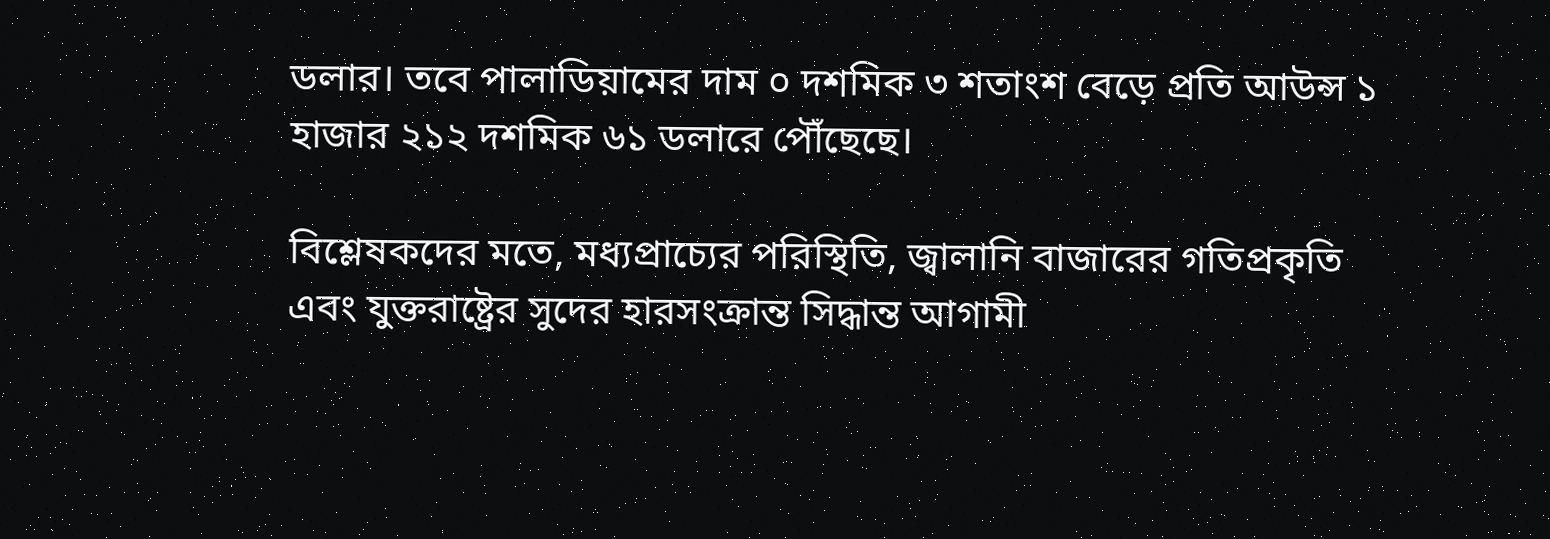ডলার। তবে পালাডিয়ামের দাম ০ দশমিক ৩ শতাংশ বেড়ে প্রতি আউন্স ১ হাজার ২১২ দশমিক ৬১ ডলারে পৌঁছেছে।

বিশ্লেষকদের মতে, মধ্যপ্রাচ্যের পরিস্থিতি, জ্বালানি বাজারের গতিপ্রকৃতি এবং যুক্তরাষ্ট্রের সুদের হারসংক্রান্ত সিদ্ধান্ত আগামী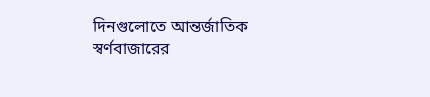দিনগুলোতে আন্তর্জাতিক স্বর্ণবাজারের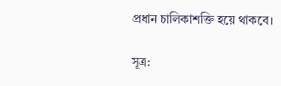প্রধান চালিকাশক্তি হয়ে থাকবে।

সূত্র: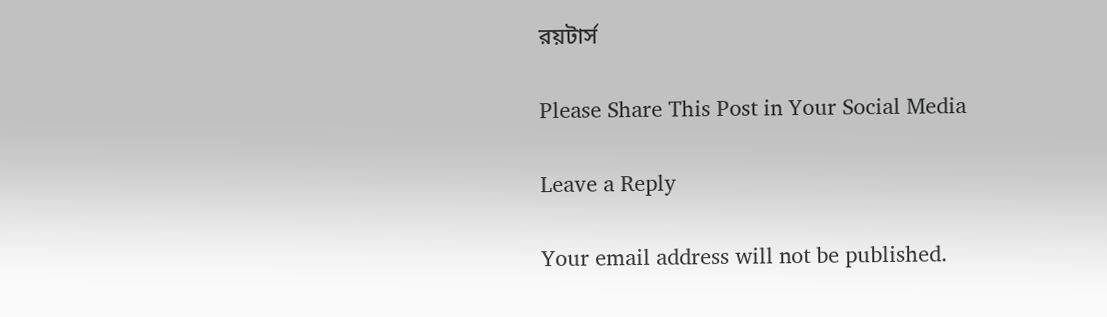রয়টার্স

Please Share This Post in Your Social Media

Leave a Reply

Your email address will not be published.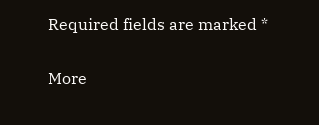Required fields are marked *

More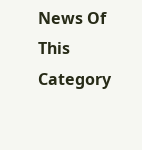News Of This Category